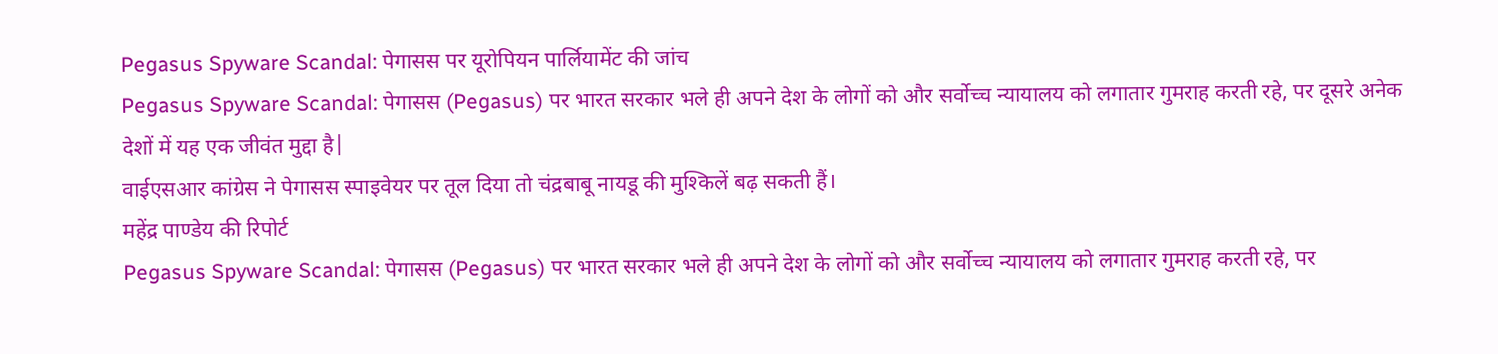Pegasus Spyware Scandal: पेगासस पर यूरोपियन पार्लियामेंट की जांच
Pegasus Spyware Scandal: पेगासस (Pegasus) पर भारत सरकार भले ही अपने देश के लोगों को और सर्वोच्च न्यायालय को लगातार गुमराह करती रहे, पर दूसरे अनेक देशों में यह एक जीवंत मुद्दा है|
वाईएसआर कांग्रेस ने पेगासस स्पाइवेयर पर तूल दिया तो चंद्रबाबू नायडू की मुश्किलें बढ़ सकती हैं।
महेंद्र पाण्डेय की रिपोर्ट
Pegasus Spyware Scandal: पेगासस (Pegasus) पर भारत सरकार भले ही अपने देश के लोगों को और सर्वोच्च न्यायालय को लगातार गुमराह करती रहे, पर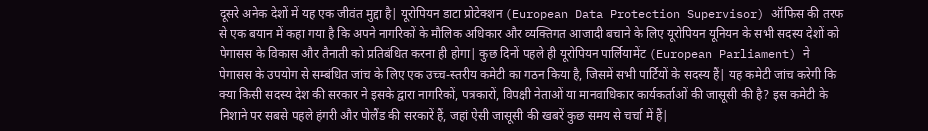दूसरे अनेक देशों में यह एक जीवंत मुद्दा है| यूरोपियन डाटा प्रोटेक्शन (European Data Protection Supervisor) ऑफिस की तरफ से एक बयान में कहा गया है कि अपने नागरिकों के मौलिक अधिकार और व्यक्तिगत आजादी बचाने के लिए यूरोपियन यूनियन के सभी सदस्य देशों को पेगासस के विकास और तैनाती को प्रतिबंधित करना ही होगा| कुछ दिनों पहले ही यूरोपियन पार्लियामेंट (European Parliament) ने पेगासस के उपयोग से सम्बंधित जांच के लिए एक उच्च-स्तरीय कमेटी का गठन किया है, जिसमें सभी पार्टियों के सदस्य हैं| यह कमेटी जांच करेगी कि क्या किसी सदस्य देश की सरकार ने इसके द्वारा नागरिकों, पत्रकारों, विपक्षी नेताओं या मानवाधिकार कार्यकर्ताओं की जासूसी की है? इस कमेटी के निशाने पर सबसे पहले हंगरी और पोलैंड की सरकारें हैं, जहां ऐसी जासूसी की खबरें कुछ समय से चर्चा में हैं|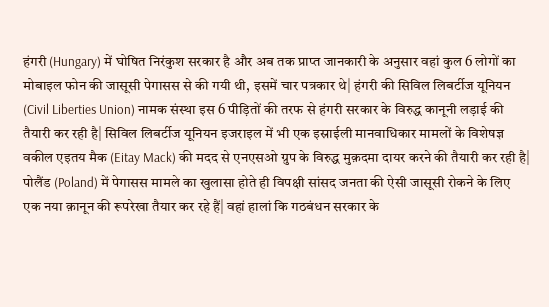हंगरी (Hungary) में घोषित निरंकुश सरकार है और अब तक प्राप्त जानकारी के अनुसार वहां कुल 6 लोगों का मोबाइल फोन की जासूसी पेगासस से की गयी थी, इसमें चार पत्रकार थे| हंगरी की सिविल लिबर्टीज यूनियन (Civil Liberties Union) नामक संस्था इस 6 पीड़ितों की तरफ से हंगरी सरकार के विरुद्ध कानूनी लड़ाई की तैयारी कर रही है| सिविल लिबर्टीज यूनियन इजराइल में भी एक इस्राईली मानवाधिकार मामलों के विशेषज्ञ वकील एइतय मैक (Eitay Mack) की मदद से एनएसओ ग्रुप के विरुद्ध मुक़दमा दायर करने की तैयारी कर रही है|
पोलैंड (Poland) में पेगासस मामले का खुलासा होते ही विपक्षी सांसद जनता की ऐसी जासूसी रोकने के लिए एक नया क़ानून की रूपरेखा तैयार कर रहे हैं| वहां हालां कि गठबंधन सरकार के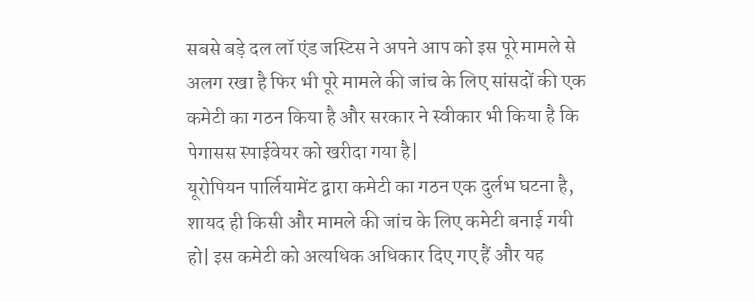सबसे बड़े दल लॉ एंड जस्टिस ने अपने आप को इस पूरे मामले से अलग रखा है फिर भी पूरे मामले की जांच के लिए सांसदों की एक कमेटी का गठन किया है और सरकार ने स्वीकार भी किया है कि पेगासस स्पाईवेयर को खरीदा गया है|
यूरोपियन पार्लियामेंट द्वारा कमेटी का गठन एक दुर्लभ घटना है, शायद ही किसी और मामले की जांच के लिए कमेटी बनाई गयी हो| इस कमेटी को अत्यधिक अधिकार दिए गए हैं और यह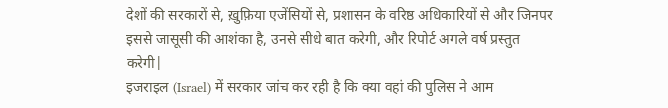देशों की सरकारों से, ख़ुफ़िया एजेंसियों से, प्रशासन के वरिष्ठ अधिकारियों से और जिनपर इससे जासूसी की आशंका है, उनसे सीधे बात करेगी, और रिपोर्ट अगले वर्ष प्रस्तुत करेगी|
इजराइल (Israel) में सरकार जांच कर रही है कि क्या वहां की पुलिस ने आम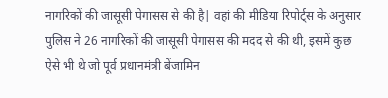नागरिकों की जासूसी पेगासस से की है| वहां की मीडिया रिपोर्ट्स के अनुसार पुलिस ने 26 नागरिकों की जासूसी पेगासस की मदद से की थी, इसमें कुछ ऐसे भी थे जो पूर्व प्रधानमंत्री बेंजामिन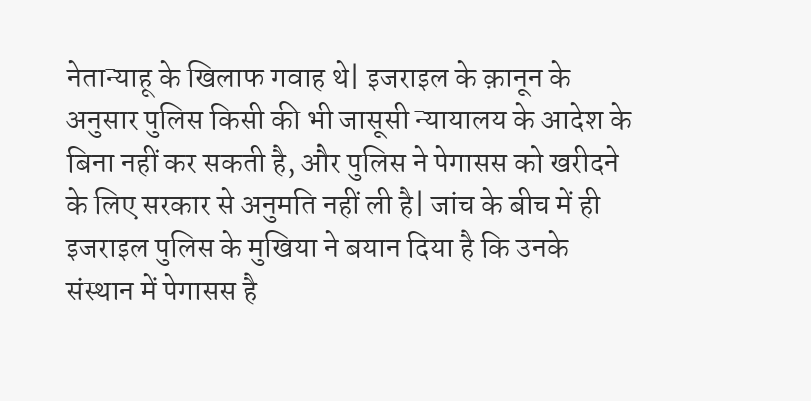नेतान्याहू के खिलाफ गवाह थे| इजराइल के क़ानून के अनुसार पुलिस किसी की भी जासूसी न्यायालय के आदेश के बिना नहीं कर सकती है, और पुलिस ने पेगासस को खरीदने के लिए सरकार से अनुमति नहीं ली है| जांच के बीच में ही इजराइल पुलिस के मुखिया ने बयान दिया है कि उनके संस्थान में पेगासस है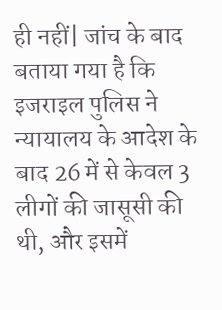ही नहीं| जांच के बाद बताया गया है कि इजराइल पुलिस ने न्यायालय के आदेश के बाद 26 में से केवल 3 लीगों की जासूसी की थी, और इसमें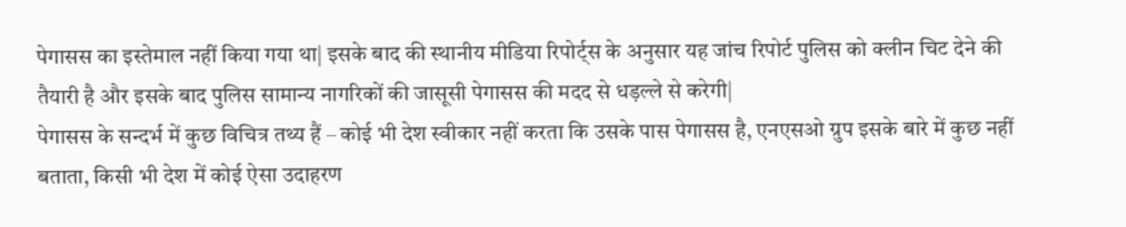पेगासस का इस्तेमाल नहीं किया गया था| इसके बाद की स्थानीय मीडिया रिपोर्ट्स के अनुसार यह जांच रिपोर्ट पुलिस को क्लीन चिट देने की तैयारी है और इसके बाद पुलिस सामान्य नागरिकों की जासूसी पेगासस की मदद से धड़ल्ले से करेगी|
पेगासस के सन्दर्भ में कुछ विचित्र तथ्य हैं – कोई भी देश स्वीकार नहीं करता कि उसके पास पेगासस है, एनएसओ ग्रुप इसके बारे में कुछ नहीं बताता, किसी भी देश में कोई ऐसा उदाहरण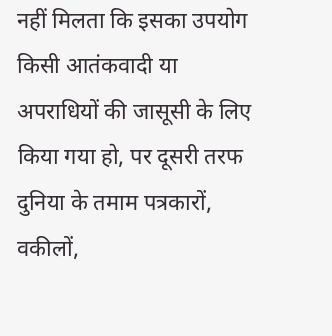नहीं मिलता कि इसका उपयोग किसी आतंकवादी या अपराधियों की जासूसी के लिए किया गया हो, पर दूसरी तरफ दुनिया के तमाम पत्रकारों, वकीलों,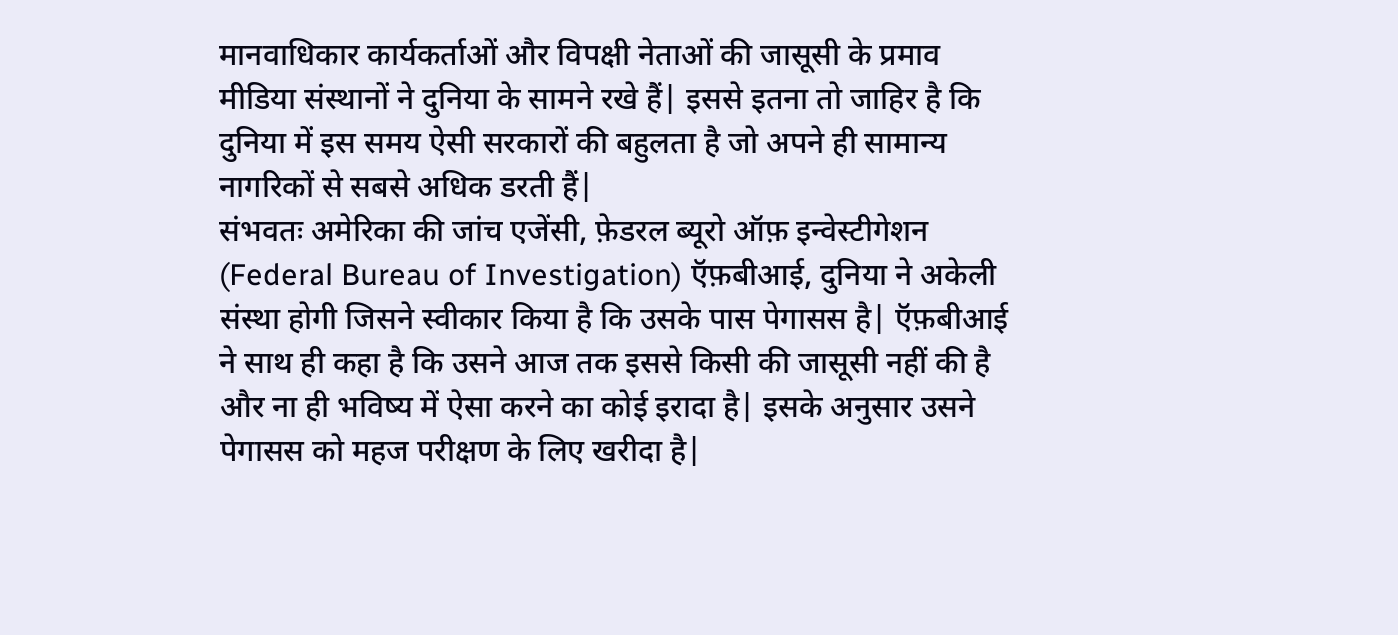मानवाधिकार कार्यकर्ताओं और विपक्षी नेताओं की जासूसी के प्रमाव मीडिया संस्थानों ने दुनिया के सामने रखे हैं| इससे इतना तो जाहिर है कि दुनिया में इस समय ऐसी सरकारों की बहुलता है जो अपने ही सामान्य नागरिकों से सबसे अधिक डरती हैं|
संभवतः अमेरिका की जांच एजेंसी, फ़ेडरल ब्यूरो ऑफ़ इन्वेस्टीगेशन (Federal Bureau of Investigation) ऍफ़बीआई, दुनिया ने अकेली संस्था होगी जिसने स्वीकार किया है कि उसके पास पेगासस है| ऍफ़बीआई ने साथ ही कहा है कि उसने आज तक इससे किसी की जासूसी नहीं की है और ना ही भविष्य में ऐसा करने का कोई इरादा है| इसके अनुसार उसने पेगासस को महज परीक्षण के लिए खरीदा है|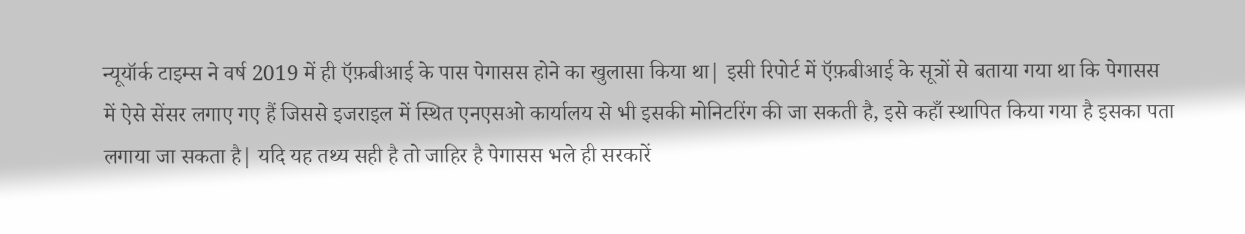न्यूयॉर्क टाइम्स ने वर्ष 2019 में ही ऍफ़बीआई के पास पेगासस होने का खुलासा किया था| इसी रिपोर्ट में ऍफ़बीआई के सूत्रों से बताया गया था कि पेगासस में ऐसे सेंसर लगाए गए हैं जिससे इजराइल में स्थित एनएसओ कार्यालय से भी इसकी मोनिटरिंग की जा सकती है, इसे कहाँ स्थापित किया गया है इसका पता लगाया जा सकता है| यदि यह तथ्य सही है तो जाहिर है पेगासस भले ही सरकारें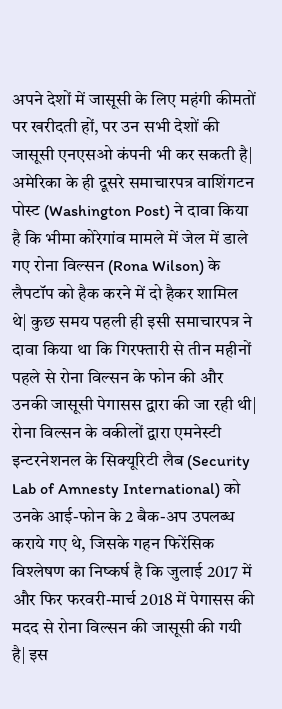अपने देशों में जासूसी के लिए महंगी कीमतों पर खरीदती हों, पर उन सभी देशों की जासूसी एनएसओ कंपनी भी कर सकती है|
अमेरिका के ही दूसरे समाचारपत्र वाशिंगटन पोस्ट (Washington Post) ने दावा किया है कि भीमा कोरेगांव मामले में जेल में डाले गए रोना विल्सन (Rona Wilson) के लैपटॉप को हैक करने में दो हैकर शामिल थे| कुछ समय पहली ही इसी समाचारपत्र ने दावा किया था कि गिरफ्तारी से तीन महीनों पहले से रोना विल्सन के फोन की और उनकी जासूसी पेगासस द्वारा की जा रही थी| रोना विल्सन के वकीलों द्वारा एमनेस्टी इन्टरनेशनल के सिक्यूरिटी लैब (Security Lab of Amnesty International) को उनके आई-फोन के 2 बैक-अप उपलब्ध कराये गए थे, जिसके गहन फिरेंसिक विश्लेषण का निष्कर्ष है कि जुलाई 2017 में और फिर फरवरी-मार्च 2018 में पेगासस की मदद से रोना विल्सन की जासूसी की गयी है| इस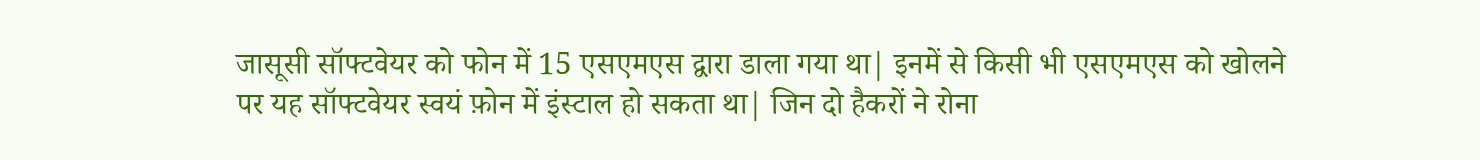जासूसी सॉफ्टवेयर को फोन में 15 एसएमएस द्वारा डाला गया था| इनमें से किसी भी एसएमएस को खोलने पर यह सॉफ्टवेयर स्वयं फ़ोन में इंस्टाल हो सकता था| जिन दो हैकरों ने रोना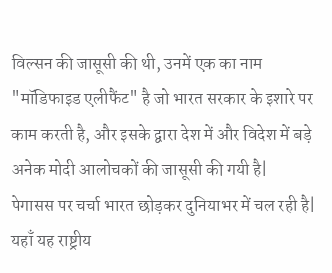विल्सन की जासूसी की थी, उनमें एक का नाम "मॉडिफाइड एलीफैंट" है जो भारत सरकार के इशारे पर काम करती है, और इसके द्वारा देश में और विदेश में बड़े अनेक मोदी आलोचकों की जासूसी की गयी है|
पेगासस पर चर्चा भारत छोड़कर दुनियाभर में चल रही है| यहाँ यह राष्ट्रीय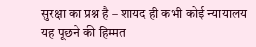सुरक्षा का प्रश्न है – शायद ही कभी कोई न्यायालय यह पूछने की हिम्मत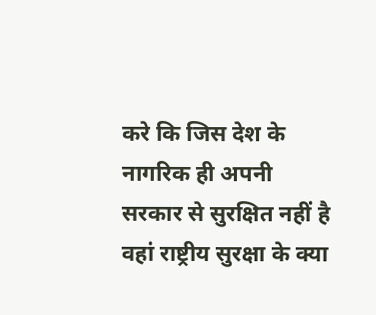करे कि जिस देश के नागरिक ही अपनी सरकार से सुरक्षित नहीं है वहां राष्ट्रीय सुरक्षा के क्या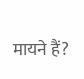मायने हैं?